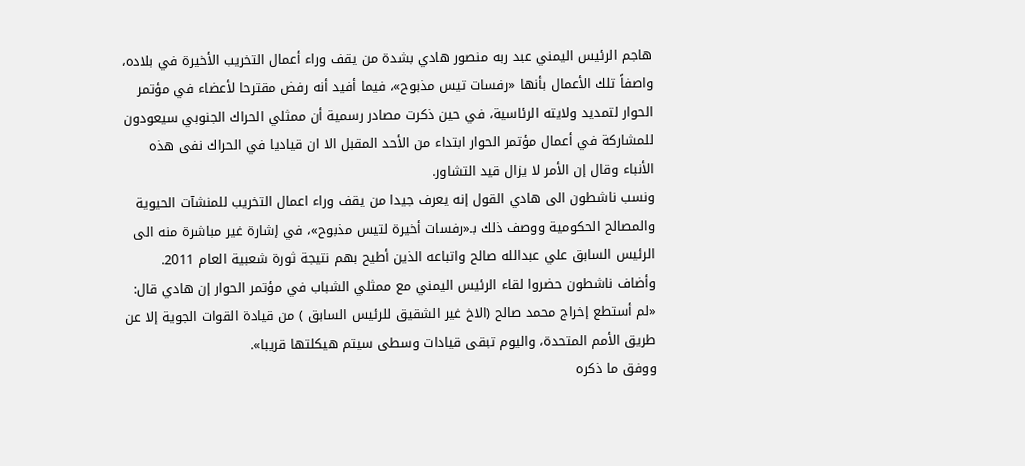هاجم الرئيس اليمني عبد ربه منصور هادي بشدة من يقف وراء أعمال التخريب الأخيرة في بلاده، واصفاً تلك الأعمال بأنها «رفسات تيس مذبوح»، فيما أفيد أنه رفض مقترحا لأعضاء في مؤتمر الحوار لتمديد ولايته الرئاسية، في حين ذكرت مصادر رسمية أن ممثلي الحراك الجنوبي سيعودون للمشاركة في أعمال مؤتمر الحوار ابتداء من الأحد المقبل الا ان قياديا في الحراك نفى هذه الأنباء وقال إن الأمر لا يزال قيد التشاور.
ونسب ناشطون الى هادي القول إنه يعرف جيدا من يقف وراء اعمال التخريب للمنشآت الحيوية والمصالح الحكومية ووصف ذلك بـ«رفسات أخيرة لتيس مذبوح»، في إشارة غير مباشرة منه الى الرئيس السابق علي عبدالله صالح واتباعه الذين أطيح بهم نتيجة ثورة شعبية العام 2011.
وأضاف ناشطون حضروا لقاء الرئيس اليمني مع ممثلي الشباب في مؤتمر الحوار إن هادي قال: «لم أستطع إخراج محمد صالح (الاخ غير الشقيق للرئيس السابق ) من قيادة القوات الجوية إلا عن طريق الأمم المتحدة، واليوم تبقى قيادات وسطى سيتم هيكلتها قريبا».
ووفق ما ذكره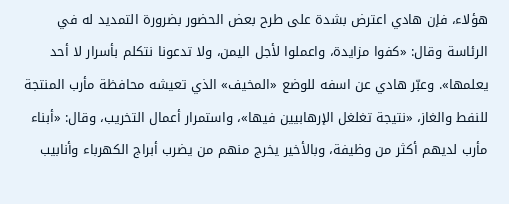هؤلاء، فإن هادي اعترض بشدة على طرح بعض الحضور بضرورة التمديد له في الرئاسة وقال: «كفوا مزايدة، واعملوا لأجل اليمن، ولا تدعونا نتكلم بأسرار لا أحد يعلمها». وعبّر هادي عن اسفه للوضع «المخيف» الذي تعيشه محافظة مأرب المنتجة للنفط والغاز، «نتيجة تغلغل الإرهابيين فيها»، واستمرار أعمال التخريب، وقال: «أبناء مأرب لديهم أكثر من وظيفة، وبالأخير يخرج منهم من يضرب أبراج الكهرباء وأنابيب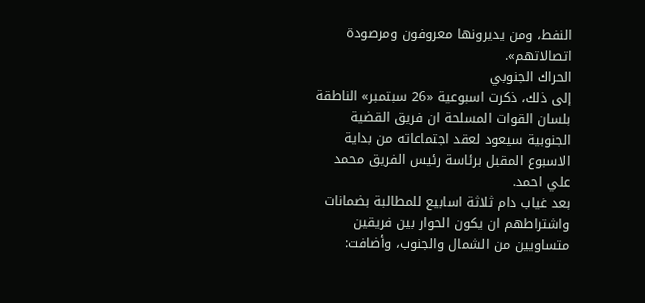النفط، ومن يديرونها معروفون ومرصودة اتصالاتهم».
الحراك الجنوبي
إلى ذلك، ذكرت اسبوعية «26 سبتمبر» الناطقة بلسان القوات المسلحة ان فريق القضية الجنوبية سيعود لعقد اجتماعاته من بداية الاسبوع المقبل برئاسة رئيس الفريق محمد علي احمد.
بعد غياب دام ثلاثة اسابيع للمطالبة بضمانات واشتراطهم ان يكون الحوار بين فريقين متساويين من الشمال والجنوب، وأضافت: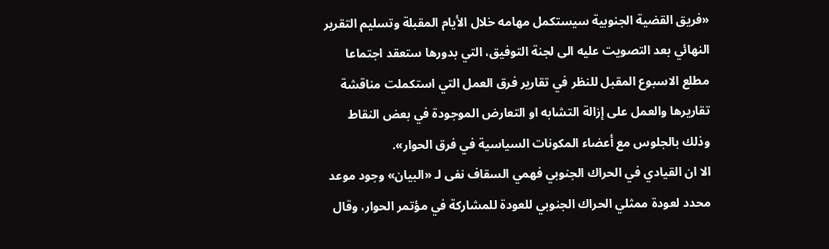«فريق القضية الجنوبية سيستكمل مهامه خلال الأيام المقبلة وتسليم التقرير النهائي بعد التصويت عليه الى لجنة التوفيق، التي بدورها ستعقد اجتماعا مطلع الاسبوع المقبل للنظر في تقارير فرق العمل التي استكملت مناقشة تقاريرها والعمل على إزالة التشابه او التعارض الموجودة في بعض النقاط وذلك بالجلوس مع أعضاء المكونات السياسية في فرق الحوار».
الا ان القيادي في الحراك الجنوبي فهمي السقاف نفى لـ «البيان» وجود موعد محدد لعودة ممثلي الحراك الجنوبي للعودة للمشاركة في مؤتمر الحوار، وقال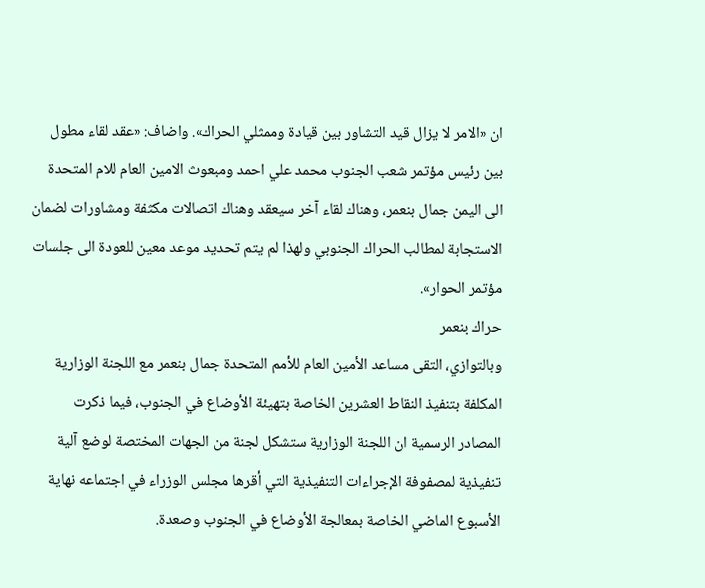ان «الامر لا يزال قيد التشاور بين قيادة وممثلي الحراك». واضاف: «عقد لقاء مطول بين رئيس مؤتمر شعب الجنوب محمد علي احمد ومبعوث الامين العام للام المتحدة الى اليمن جمال بنعمر، وهناك لقاء آخر سيعقد وهناك اتصالات مكثفة ومشاورات لضمان الاستجابة لمطالب الحراك الجنوبي ولهذا لم يتم تحديد موعد معين للعودة الى جلسات مؤتمر الحوار».
حراك بنعمر
وبالتوازي، التقى مساعد الأمين العام للأمم المتحدة جمال بنعمر مع اللجنة الوزارية المكلفة بتنفيذ النقاط العشرين الخاصة بتهيئة الأوضاع في الجنوب، فيما ذكرت المصادر الرسمية ان اللجنة الوزارية ستشكل لجنة من الجهات المختصة لوضع آلية تنفيذية لمصفوفة الإجراءات التنفيذية التي أقرها مجلس الوزراء في اجتماعه نهاية الأسبوع الماضي الخاصة بمعالجة الأوضاع في الجنوب وصعدة.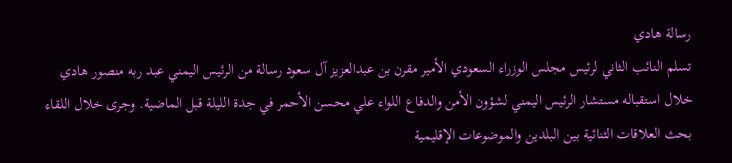رسالة هادي
تسلم النائب الثاني لرئيس مجلس الوزراء السعودي الأمير مقرن بن عبدالعزيز آل سعود رسالة من الرئيس اليمني عبد ربه منصور هادي خلال استقباله مستشار الرئيس اليمني لشؤون الأمن والدفاع اللواء علي محسن الأحمر في جدة الليلة قبل الماضية. وجرى خلال اللقاء بحث العلاقات الثنائية بين البلدين والموضوعات الإقليمية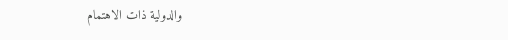والدولية ذات الاهتمام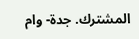المشترك. جدة- وام